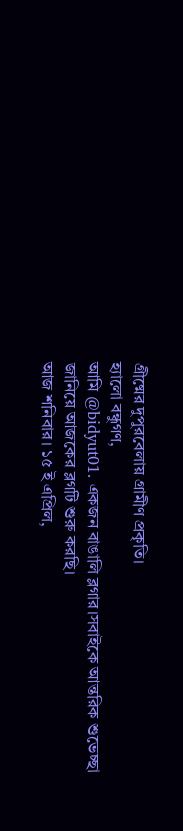গ্রীষ্মের দুপুরবেলায় গ্রামীণ প্রকৃতি।
হ্যালো বন্ধুগণ,
আমি @bidyut01. একজন বাঙালি ব্লগার।সবাইকে আন্তরিক শুভেচ্ছা জানিয়ে আজকের ব্লগটি শুরু করছি।
আজ শনিবার। ১৫ ই এপ্রিল,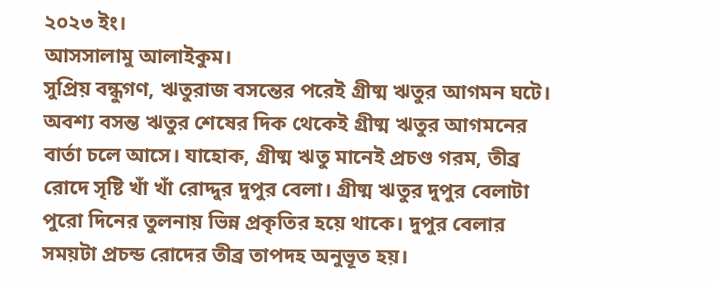২০২৩ ইং।
আসসালামু আলাইকুম।
সুপ্রিয় বন্ধুগণ, ঋতুরাজ বসন্তের পরেই গ্রীষ্ম ঋতুর আগমন ঘটে। অবশ্য বসন্ত ঋতুর শেষের দিক থেকেই গ্রীষ্ম ঋতুর আগমনের বার্তা চলে আসে। যাহোক, গ্রীষ্ম ঋতু মানেই প্রচণ্ড গরম, তীব্র রোদে সৃষ্টি খাঁ খাঁ রোদ্দুর দুপুর বেলা। গ্রীষ্ম ঋতুর দুপুর বেলাটা পুরো দিনের তুলনায় ভিন্ন প্রকৃতির হয়ে থাকে। দুপুর বেলার সময়টা প্রচন্ড রোদের তীব্র তাপদহ অনুভূত হয়।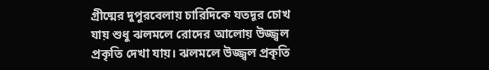গ্রীষ্মের দুপুরবেলায় চারিদিকে যতদূর চোখ যায় শুধু ঝলমলে রোদের আলোয় উজ্জ্বল প্রকৃতি দেখা যায়। ঝলমলে উজ্জ্বল প্রকৃতি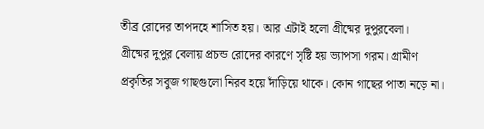তীব্র রোদের তাপদহে শাসিত হয়। আর এটাই হলো গ্রীষ্মের দুপুরবেলা।
গ্রীষ্মের দুপুর বেলায় প্রচন্ড রোদের কারণে সৃষ্টি হয় ভ্যাপসা গরম। গ্রামীণ প্রকৃতির সবুজ গাছগুলো নিরব হয়ে দাঁড়িয়ে থাকে। কোন গাছের পাতা নড়ে না।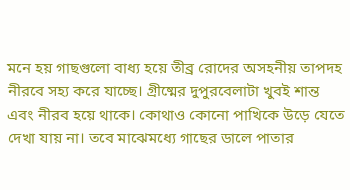মনে হয় গাছগুলো বাধ্য হয়ে তীব্র রোদের অসহনীয় তাপদহ নীরবে সহ্য করে যাচ্ছে। গ্রীষ্মের দুপুরবেলাটা খুবই শান্ত এবং নীরব হয়ে থাকে। কোথাও কোনো পাখিকে উড়ে যেতে দেখা যায় না। তবে মাঝেমধ্যে গাছের ডালে পাতার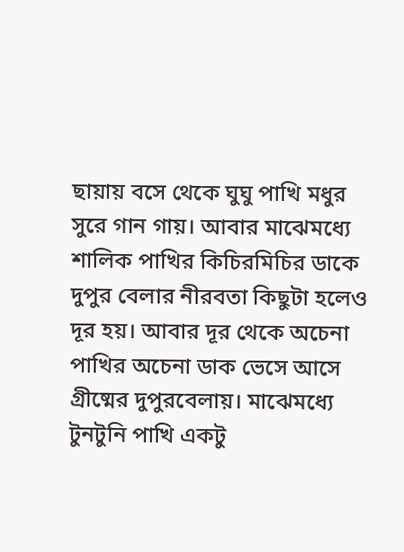ছায়ায় বসে থেকে ঘুঘু পাখি মধুর সুরে গান গায়। আবার মাঝেমধ্যে শালিক পাখির কিচিরমিচির ডাকে দুপুর বেলার নীরবতা কিছুটা হলেও দূর হয়। আবার দূর থেকে অচেনা পাখির অচেনা ডাক ভেসে আসে গ্রীষ্মের দুপুরবেলায়। মাঝেমধ্যে টুনটুনি পাখি একটু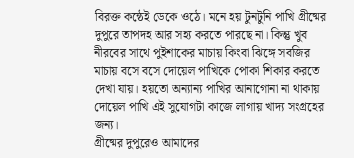বিরক্ত কন্ঠেই ডেকে ওঠে। মনে হয় টুনটুনি পাখি গ্রীষ্মের দুপুরে তাপদহ আর সহ্য করতে পারছে না। কিন্তু খুব নীরবের সাথে পুইশাকের মাচায় কিংবা ঝিঙ্গে সবজির মাচায় বসে বসে দোয়েল পাখিকে পোকা শিকার করতে দেখা যায়। হয়তো অন্যান্য পাখির আনাগোনা না থাকায় দোয়েল পাখি এই সুযোগটা কাজে লাগায় খাদ্য সংগ্রহের জন্য।
গ্রীষ্মের দুপুরেও আমাদের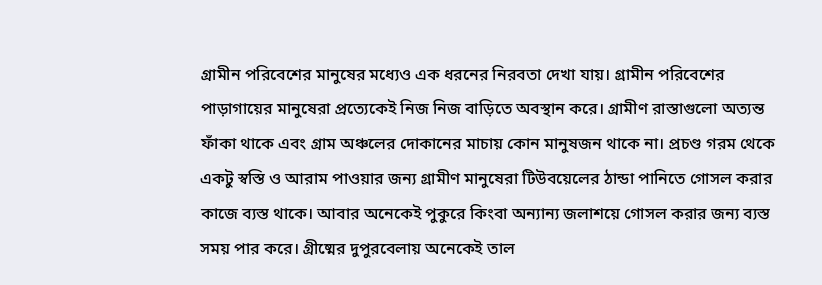গ্রামীন পরিবেশের মানুষের মধ্যেও এক ধরনের নিরবতা দেখা যায়। গ্রামীন পরিবেশের পাড়াগায়ের মানুষেরা প্রত্যেকেই নিজ নিজ বাড়িতে অবস্থান করে। গ্রামীণ রাস্তাগুলো অত্যন্ত ফাঁকা থাকে এবং গ্রাম অঞ্চলের দোকানের মাচায় কোন মানুষজন থাকে না। প্রচণ্ড গরম থেকে একটু স্বস্তি ও আরাম পাওয়ার জন্য গ্রামীণ মানুষেরা টিউবয়েলের ঠান্ডা পানিতে গোসল করার কাজে ব্যস্ত থাকে। আবার অনেকেই পুকুরে কিংবা অন্যান্য জলাশয়ে গোসল করার জন্য ব্যস্ত সময় পার করে। গ্রীষ্মের দুপুরবেলায় অনেকেই তাল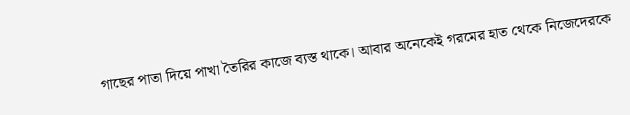গাছের পাতা দিয়ে পাখা তৈরির কাজে ব্যস্ত থাকে। আবার অনেকেই গরমের হাত থেকে নিজেদেরকে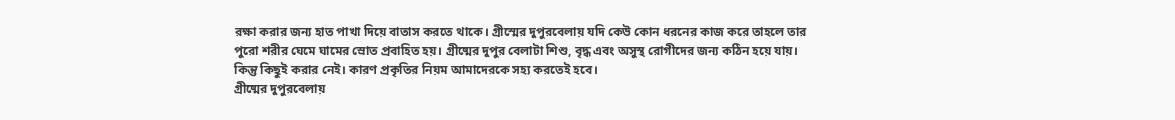রক্ষা করার জন্য হাত পাখা দিয়ে বাতাস করতে থাকে। গ্রীস্মের দুপুরবেলায় যদি কেউ কোন ধরনের কাজ করে তাহলে তার পুরো শরীর ঘেমে ঘামের স্রোত প্রবাহিত হয়। গ্রীষ্মের দুপুর বেলাটা শিশু, বৃদ্ধ এবং অসুস্থ রোগীদের জন্য কঠিন হয়ে যায়। কিন্তু কিছুই করার নেই। কারণ প্রকৃতির নিয়ম আমাদেরকে সহ্য করতেই হবে।
গ্রীষ্মের দুপুরবেলায়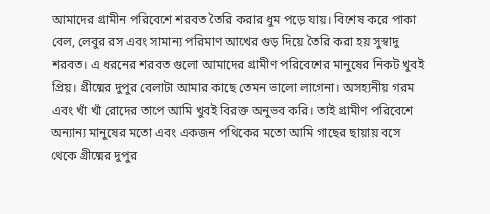আমাদের গ্রামীন পরিবেশে শরবত তৈরি করার ধুম পড়ে যায়। বিশেষ করে পাকা বেল, লেবুর রস এবং সামান্য পরিমাণ আখের গুড় দিয়ে তৈরি করা হয় সুস্বাদু শরবত। এ ধরনের শরবত গুলো আমাদের গ্রামীণ পরিবেশের মানুষের নিকট খুবই প্রিয়। গ্রীষ্মের দুপুর বেলাটা আমার কাছে তেমন ভালো লাগেনা। অসহ্যনীয় গরম এবং খাঁ খাঁ রোদের তাপে আমি খুবই বিরক্ত অনুভব করি। তাই গ্রামীণ পরিবেশে অন্যান্য মানুষের মতো এবং একজন পথিকের মতো আমি গাছের ছায়ায় বসে থেকে গ্রীষ্মের দুপুর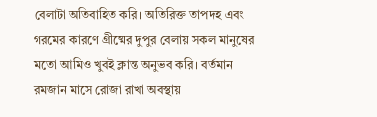বেলাটা অতিবাহিত করি। অতিরিক্ত তাপদহ এবং গরমের কারণে গ্রীষ্মের দুপুর বেলায় সকল মানুষের মতো আমিও খুবই ক্লান্ত অনুভব করি। বর্তমান রমজান মাসে রোজা রাখা অবস্থায়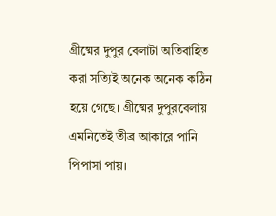গ্রীষ্মের দুপুর বেলাটা অতিবাহিত করা সত্যিই অনেক অনেক কঠিন হয়ে গেছে। গ্রীষ্মের দুপুরবেলায় এমনিতেই তীব্র আকারে পানি পিপাসা পায়।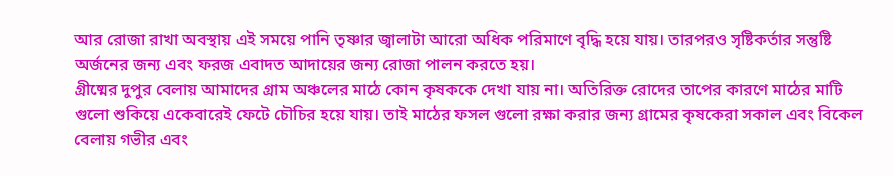আর রোজা রাখা অবস্থায় এই সময়ে পানি তৃষ্ণার জ্বালাটা আরো অধিক পরিমাণে বৃদ্ধি হয়ে যায়। তারপরও সৃষ্টিকর্তার সন্তুষ্টি অর্জনের জন্য এবং ফরজ এবাদত আদায়ের জন্য রোজা পালন করতে হয়।
গ্রীষ্মের দুপুর বেলায় আমাদের গ্রাম অঞ্চলের মাঠে কোন কৃষককে দেখা যায় না। অতিরিক্ত রোদের তাপের কারণে মাঠের মাটি গুলো শুকিয়ে একেবারেই ফেটে চৌচির হয়ে যায়। তাই মাঠের ফসল গুলো রক্ষা করার জন্য গ্রামের কৃষকেরা সকাল এবং বিকেল বেলায় গভীর এবং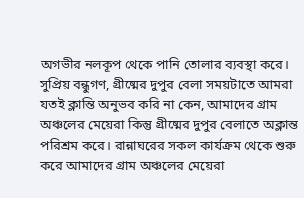অগভীর নলকূপ থেকে পানি তোলার ব্যবস্থা করে।
সুপ্রিয় বন্ধুগণ, গ্রীষ্মের দুপুর বেলা সময়টাতে আমরা যতই ক্লান্তি অনুভব করি না কেন, আমাদের গ্রাম অঞ্চলের মেয়েরা কিন্তু গ্রীষ্মের দুপুর বেলাতে অক্লান্ত পরিশ্রম করে। রান্নাঘরের সকল কার্যক্রম থেকে শুরু করে আমাদের গ্রাম অঞ্চলের মেয়েরা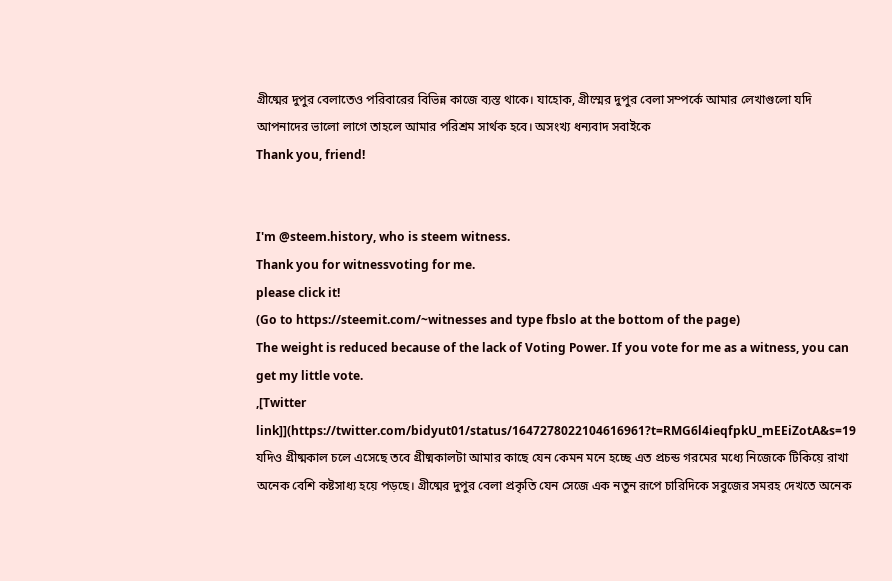গ্রীষ্মের দুপুর বেলাতেও পরিবারের বিভিন্ন কাজে ব্যস্ত থাকে। যাহোক, গ্রীস্মের দুপুর বেলা সম্পর্কে আমার লেখাগুলো যদি আপনাদের ভালো লাগে তাহলে আমার পরিশ্রম সার্থক হবে। অসংখ্য ধন্যবাদ সবাইকে
Thank you, friend!


I'm @steem.history, who is steem witness.
Thank you for witnessvoting for me.
please click it!
(Go to https://steemit.com/~witnesses and type fbslo at the bottom of the page)
The weight is reduced because of the lack of Voting Power. If you vote for me as a witness, you can get my little vote.
,[Twitter link]](https://twitter.com/bidyut01/status/1647278022104616961?t=RMG6l4ieqfpkU_mEEiZotA&s=19
যদিও গ্রীষ্মকাল চলে এসেছে তবে গ্রীষ্মকালটা আমার কাছে যেন কেমন মনে হচ্ছে এত প্রচন্ড গরমের মধ্যে নিজেকে টিকিয়ে রাখা অনেক বেশি কষ্টসাধ্য হয়ে পড়ছে। গ্রীষ্মের দুপুর বেলা প্রকৃতি যেন সেজে এক নতুন রূপে চারিদিকে সবুজের সমরহ দেখতে অনেক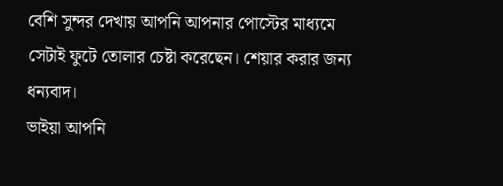বেশি সুন্দর দেখায় আপনি আপনার পোস্টের মাধ্যমে সেটাই ফুটে তোলার চেষ্টা করেছেন। শেয়ার করার জন্য ধন্যবাদ।
ভাইয়া আপনি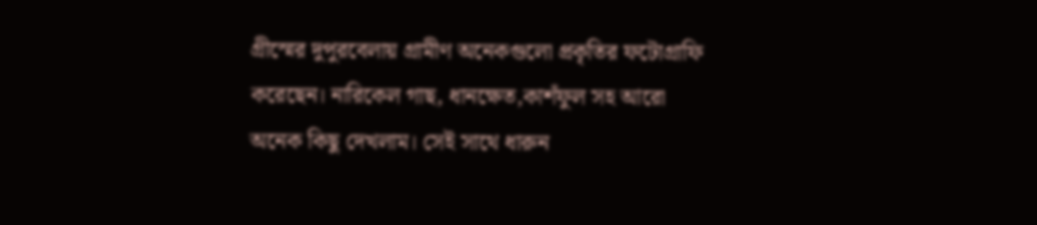গ্রীস্মের দুপুরবেলায় গ্রামীণ অনেকগুলো প্রকৃতির ফটোগ্রাফি করেছেন। নারিকেল গাছ, ধানক্ষেত,কাশঁফুল সহ আরো অনেক কিছু দেখলাম। সেই সাথে ধারুন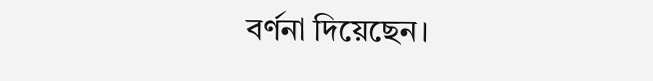বর্ণনা দিয়েছেন।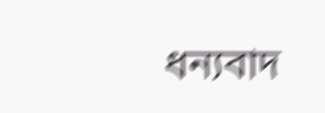ধন্যবাদ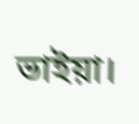ভাইয়া।